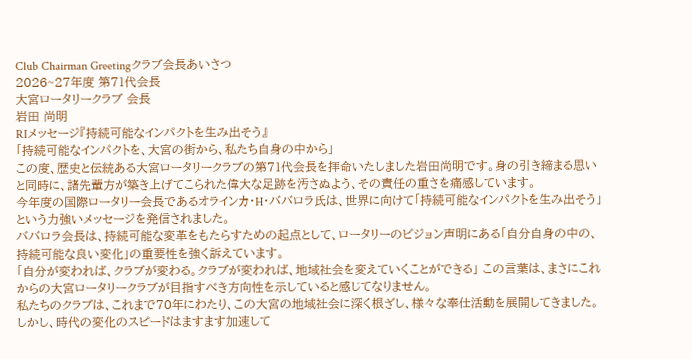Club Chairman Greetingクラブ会長あいさつ
2026~27年度 第71代会長
大宮ロータリークラブ 会長
岩田 尚明
RIメッセージ『持続可能なインパクトを生み出そう』
「持続可能なインパクトを、大宮の街から、私たち自身の中から」
この度、歴史と伝統ある大宮ロータリークラブの第71代会長を拝命いたしました岩田尚明です。身の引き締まる思いと同時に、諸先輩方が築き上げてこられた偉大な足跡を汚さぬよう、その責任の重さを痛感しています。
今年度の国際ロータリー会長であるオラインカ・H・ババロラ氏は、世界に向けて「持続可能なインパクトを生み出そう」という力強いメッセージを発信されました。
ババロラ会長は、持続可能な変革をもたらすための起点として、ロータリーのビジョン声明にある「自分自身の中の、持続可能な良い変化」の重要性を強く訴えています。
「自分が変われば、クラブが変わる。クラブが変われば、地域社会を変えていくことができる」 この言葉は、まさにこれからの大宮ロータリークラブが目指すべき方向性を示していると感じてなりません。
私たちのクラブは、これまで70年にわたり、この大宮の地域社会に深く根ざし、様々な奉仕活動を展開してきました。しかし、時代の変化のスピードはますます加速して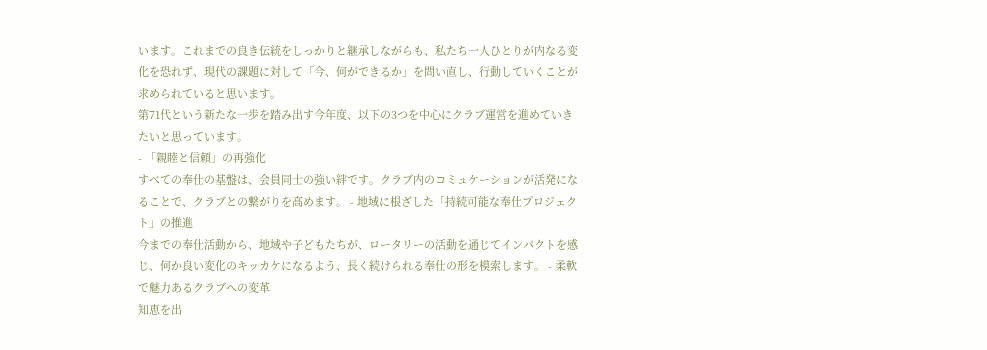います。これまでの良き伝統をしっかりと継承しながらも、私たち一人ひとりが内なる変化を恐れず、現代の課題に対して「今、何ができるか」を問い直し、行動していくことが求められていると思います。
第71代という新たな一歩を踏み出す今年度、以下の3つを中心にクラブ運営を進めていきたいと思っています。
- 「親睦と信頼」の再強化
すべての奉仕の基盤は、会員同士の強い絆です。クラブ内のコミュケーションが活発になることで、クラブとの繋がりを高めます。 - 地域に根ざした「持続可能な奉仕プロジェクト」の推進
今までの奉仕活動から、地域や子どもたちが、ロータリーの活動を通じてインパクトを感じ、何か良い変化のキッカケになるよう、長く続けられる奉仕の形を模索します。 - 柔軟で魅力あるクラブへの変革
知恵を出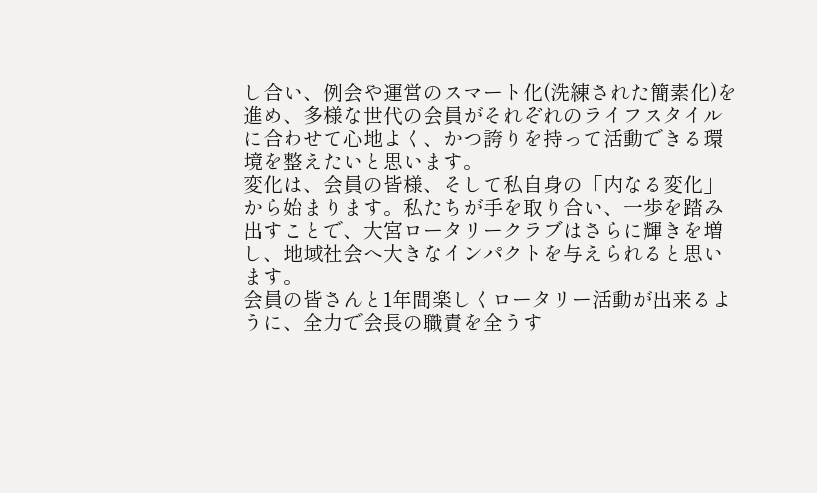し合い、例会や運営のスマート化(洗練された簡素化)を進め、多様な世代の会員がそれぞれのライフスタイルに合わせて心地よく、かつ誇りを持って活動できる環境を整えたいと思います。
変化は、会員の皆様、そして私自身の「内なる変化」から始まります。私たちが手を取り合い、一歩を踏み出すことで、大宮ロータリークラブはさらに輝きを増し、地域社会へ大きなインパクトを与えられると思います。
会員の皆さんと1年間楽しくロータリー活動が出来るように、全力で会長の職責を全うす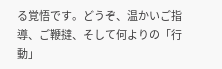る覚悟です。どうぞ、温かいご指導、ご鞭撻、そして何よりの「行動」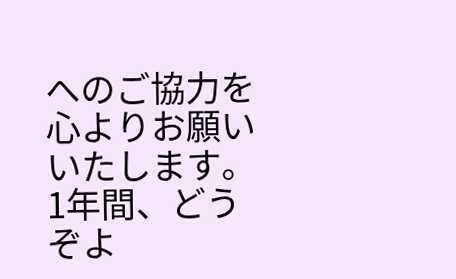へのご協力を心よりお願いいたします。
1年間、どうぞよ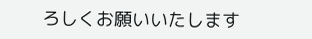ろしくお願いいたします